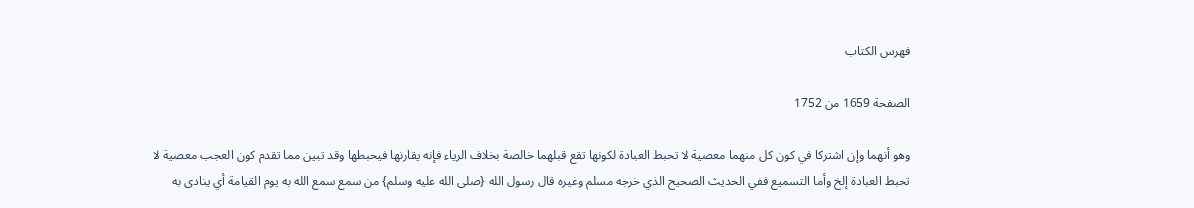فهرس الكتاب

الصفحة 1659 من 1752

وهو أنهما وإن اشتركا في كون كل منهما معصية لا تحبط العبادة لكونها تقع قبلهما خالصة بخلاف الرياء فإنه يقارنها فيحبطها وقد تبين مما تقدم كون العجب معصية لا تحبط العبادة إلخ وأما التسميع ففي الحديث الصحيح الذي خرجه مسلم وغيره قال رسول الله {صلى الله عليه وسلم} من سمع سمع الله به يوم القيامة أي ينادى به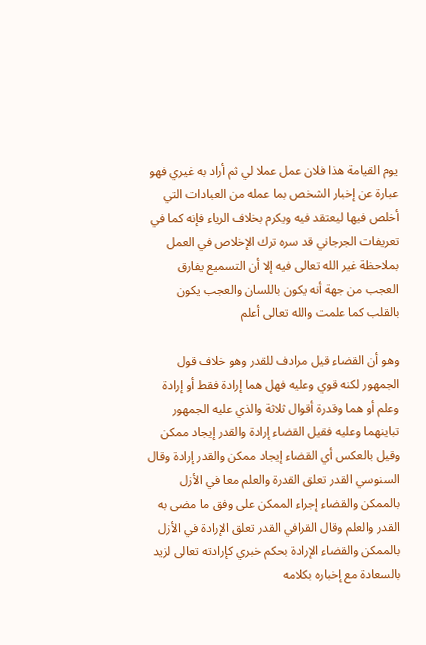يوم القيامة هذا فلان عمل عملا لي ثم أراد به غيري فهو عبارة عن إخبار الشخص بما عمله من العبادات التي أخلص فيها ليعتقد فيه ويكرم بخلاف الرياء فإنه كما في تعريفات الجرجاني قد سره ترك الإخلاص في العمل بملاحظة غير الله تعالى فيه إلا أن التسميع يفارق العجب من جهة أنه يكون باللسان والعجب يكون بالقلب كما علمت والله تعالى أعلم

وهو أن القضاء قيل مرادف للقدر وهو خلاف قول الجمهور لكنه قوي وعليه فهل هما إرادة فقط أو إرادة وعلم أو هما وقدرة أقوال ثلاثة والذي عليه الجمهور تباينهما وعليه فقيل القضاء إرادة والقدر إيجاد ممكن وقيل بالعكس أي القضاء إيجاد ممكن والقدر إرادة وقال السنوسي القدر تعلق القدرة والعلم معا في الأزل بالممكن والقضاء إجراء الممكن على وفق ما مضى به القدر والعلم وقال القرافي القدر تعلق الإرادة في الأزل بالممكن والقضاء الإرادة بحكم خبري كإرادته تعالى لزيد بالسعادة مع إخباره بكلامه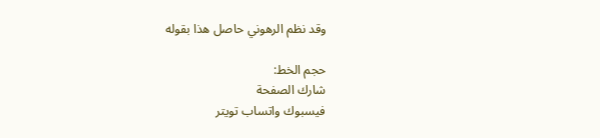وقد نظم الرهوني حاصل هذا بقوله

حجم الخط:
شارك الصفحة
فيسبوك واتساب تويتر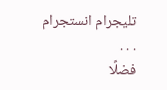تليجرام انستجرام
. . .
فضلًا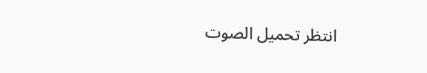انتظر تحميل الصوت